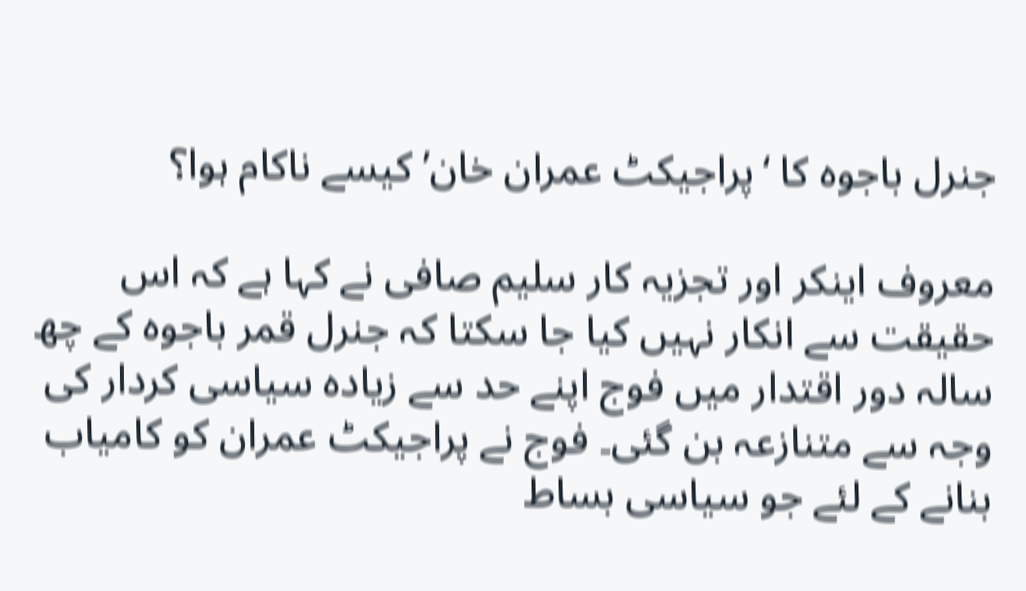جنرل باجوہ کا ‘پراجیکٹ عمران خان’ کیسے ناکام ہوا؟

معروف اینکر اور تجزیہ کار سلیم صافی نے کہا ہے کہ اس حقیقت سے انکار نہیں کیا جا سکتا کہ جنرل قمر باجوہ کے چھ سالہ دور اقتدار میں فوج اپنے حد سے زیادہ سیاسی کردار کی وجہ سے متنازعہ بن گئی۔ فوج نے پراجیکٹ عمران کو کامیاب بنانے کے لئے جو سیاسی بساط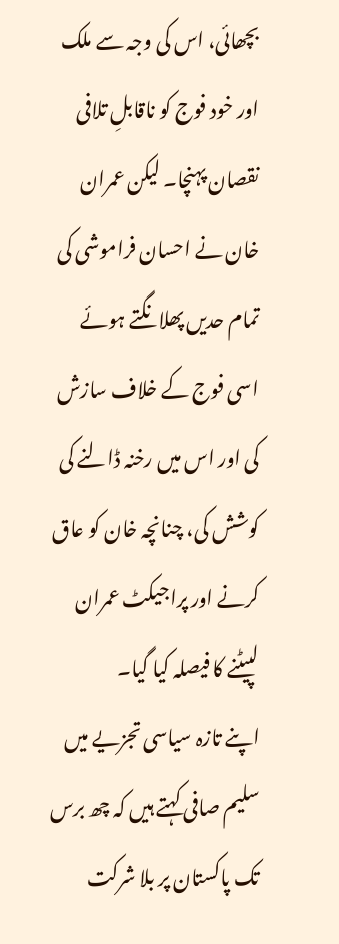بچھائی، اس کی وجہ سے ملک اور خود فوج کو ناقابلِ تلافی نقصان پہنچا۔ لیکن عمران خان نے احسان فراموشی کی تمام حدیں پھلانگتے ہوئے اسی فوج کے خلاف سازش کی اور اس میں رخنہ ڈالنے کی کوشش کی، چنانچہ خان کو عاق کرنے اور پراجیکٹ عمران لپیٹنے کا فیصلہ کیا گیا۔
اپنے تازہ سیاسی تجزیے میں سلیم صافی کہتے ہیں کہ چھ برس تک پاکستان پر بلا شرکت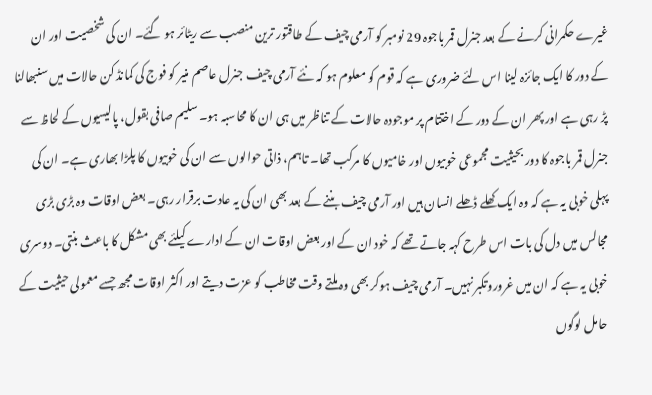غیرے حکمرانی کرنے کے بعد جنرل قمر باجوہ 29 نومبر کو آرمی چیف کے طاقتور ترین منصب سے ریٹائر ہو گئے۔ ان کی شخصیت اور ان کے دور کا ایک جائزہ لینا اس لئے ضروری ہے کہ قوم کو معلوم ہو کہ نئے آرمی چیف جنرل عاصم منیر کو فوج کی کمانڈ کن حالات میں سنبھالنا پڑ رہی ہے اور پھر ان کے دور کے اختتام پر موجودہ حالات کے تناظر میں ہی ان کا محاسبہ ہو۔ سلیم صافی بقول، پالیسیوں کے لحاظ سے جنرل قمر باجوہ کا دور بحیثیت مجموعی خوبیوں اور خامیوں کا مرکب تھا۔ تاہم، ذاتی حوالوں سے ان کی خوبیوں کا پلڑا بھاری ہے۔ ان کی پہلی خوبی یہ ہے کہ وہ ایک کھلے ڈھلے انسان ہیں اور آرمی چیف بننے کے بعد بھی ان کی یہ عادت برقرار رہی۔ بعض اوقات وہ بڑی بڑی مجالس میں دل کی بات اس طرح کہہ جاتے تھے کہ خود ان کے اور بعض اوقات ان کے ادارے کیلئے بھی مشکل کا باعث بنتی۔ دوسری خوبی یہ ہے کہ ان میں غروروتکبر نہیں۔ آرمی چیف ہوکر بھی وہ ملتے وقت مخاطب کو عزت دیتے اور اکثر اوقات مجھ جسے معمولی حیثیت کے حامل لوگوں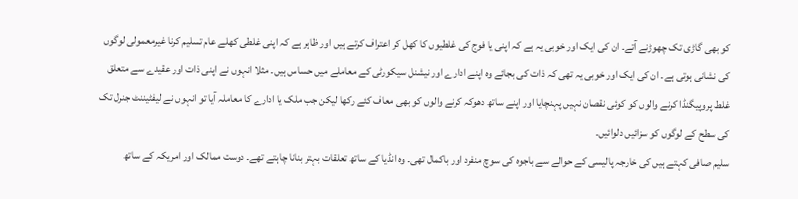کو بھی گاڑی تک چھوڑنے آتے۔ ان کی ایک اور خوبی یہ ہے کہ اپنی یا فوج کی غلطیوں کا کھل کر اعتراف کرتے ہیں اور ظاہر ہے کہ اپنی غلطی کھلے عام تسلیم کرنا غیرمعمولی لوگوں کی نشانی ہوتی ہے۔ ان کی ایک اور خوبی یہ تھی کہ ذات کی بجائے وہ اپنے ادارے اور نیشنل سیکورٹی کے معاملے میں حساس ہیں۔ مثلا انہوں نے اپنی ذات اور عقیدے سے متعلق غلط پروپیگنڈا کرنے والوں کو کوئی نقصان نہیں پہنچایا اور اپنے ساتھ دھوکہ کرنے والوں کو بھی معاف کئے رکھا لیکن جب ملک یا ادارے کا معاملہ آیا تو انہوں نے لیفٹیننٹ جنرل تک کی سطح کے لوگوں کو سزائیں دلوائیں۔
سلیم صافی کہتے ہیں کی خارجہ پالیسی کے حوالے سے باجوہ کی سوچ منفرد اور باکمال تھی۔ وہ انڈیا کے ساتھ تعلقات بہتر بنانا چاہتے تھے۔ دوست ممالک اور امریکہ کے ساتھ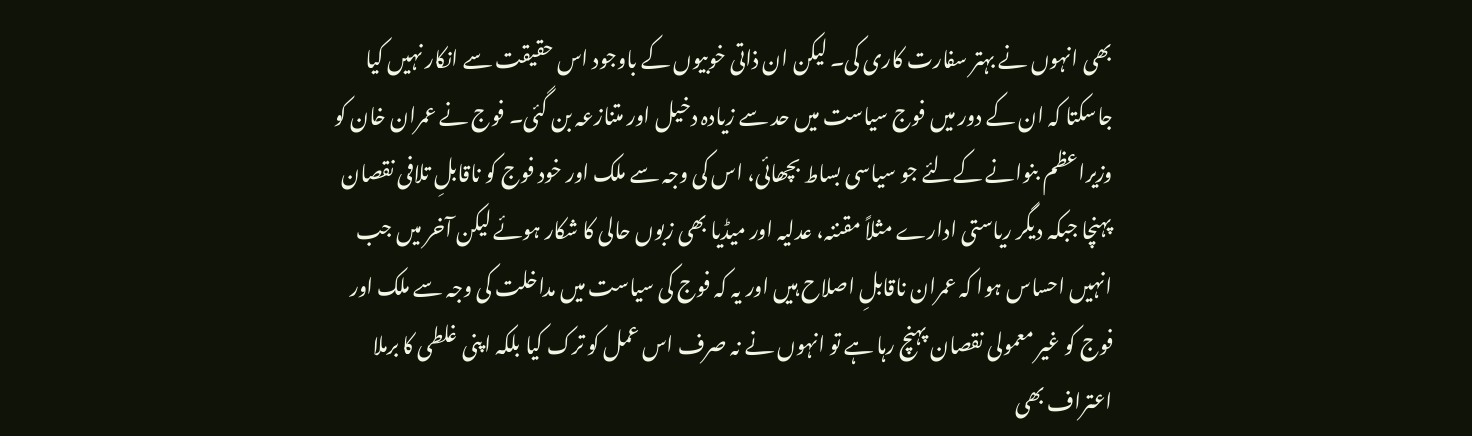بھی انہوں نے بہتر سفارت کاری کی۔ لیکن ان ذاتی خوبیوں کے باوجود اس حقیقت سے انکار نہیں کیا جاسکتا کہ ان کے دور میں فوج سیاست میں حد سے زیادہ دخیل اور متنازعہ بن گئی۔ فوج نے عمران خان کو وزیراعظم بنوانے کےلئے جو سیاسی بساط بچھائی، اس کی وجہ سے ملک اور خود فوج کو ناقابلِ تلافی نقصان پہنچا جبکہ دیگر ریاستی ادارے مثلاً مقننہ، عدلیہ اور میڈیا بھی زبوں حالی کا شکار ہوئے لیکن آخر میں جب انہیں احساس ہوا کہ عمران ناقابلِ اصلاح ہیں اور یہ کہ فوج کی سیاست میں مداخلت کی وجہ سے ملک اور فوج کو غیر معمولی نقصان پہنچ رہا ہے تو انہوں نے نہ صرف اس عمل کو ترک کیا بلکہ اپنی غلطی کا برملا اعتراف بھی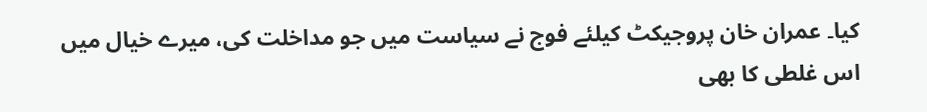کیا۔ عمران خان پروجیکٹ کیلئے فوج نے سیاست میں جو مداخلت کی، میرے خیال میں اس غلطی کا بھی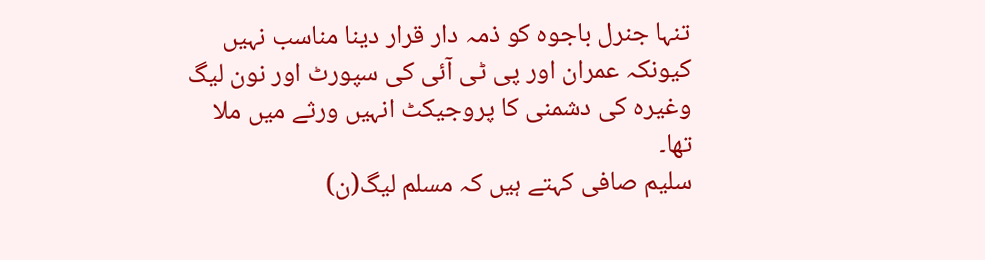تنہا جنرل باجوہ کو ذمہ دار قرار دینا مناسب نہیں کیونکہ عمران اور پی ٹی آئی کی سپورٹ اور نون لیگ وغیرہ کی دشمنی کا پروجیکٹ انہیں ورثے میں ملا تھا۔
سلیم صافی کہتے ہیں کہ مسلم لیگ(ن)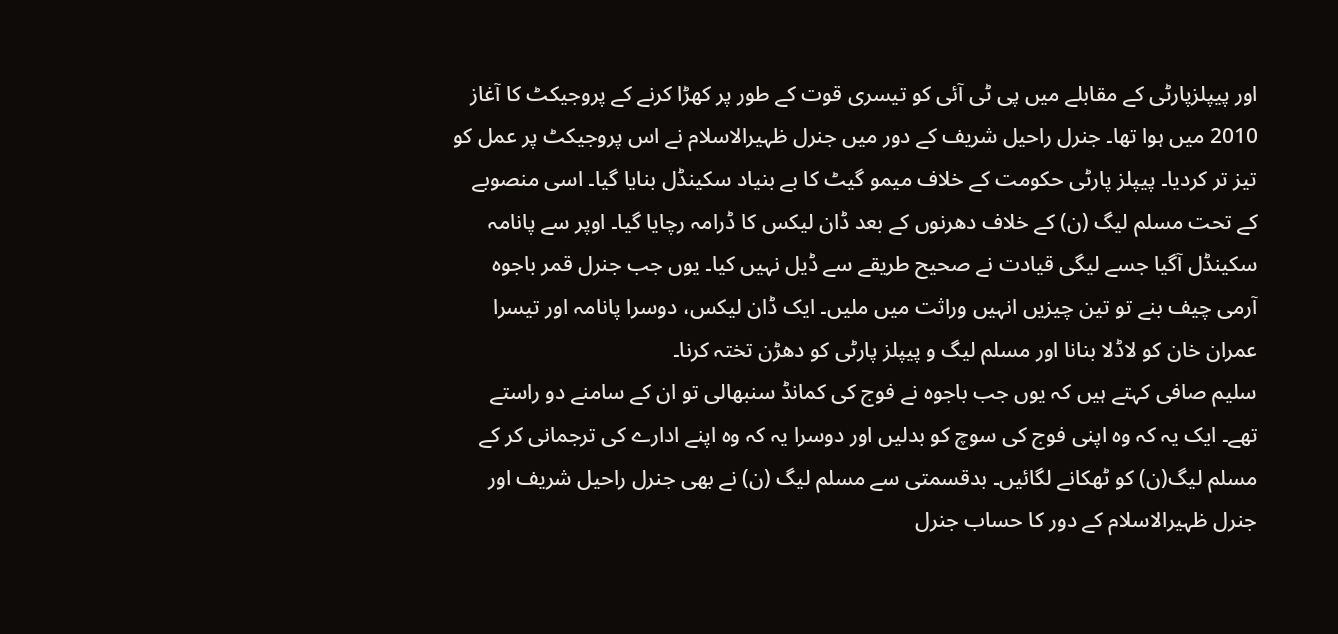اور پیپلزپارٹی کے مقابلے میں پی ٹی آئی کو تیسری قوت کے طور پر کھڑا کرنے کے پروجیکٹ کا آغاز 2010 میں ہوا تھا۔ جنرل راحیل شریف کے دور میں جنرل ظہیرالاسلام نے اس پروجیکٹ پر عمل کو تیز تر کردیا۔ پیپلز پارٹی حکومت کے خلاف میمو گیٹ کا بے بنیاد سکینڈل بنایا گیا۔ اسی منصوبے کے تحت مسلم لیگ (ن) کے خلاف دھرنوں کے بعد ڈان لیکس کا ڈرامہ رچایا گیا۔ اوپر سے پانامہ سکینڈل آگیا جسے لیگی قیادت نے صحیح طریقے سے ڈیل نہیں کیا۔ یوں جب جنرل قمر باجوہ آرمی چیف بنے تو تین چیزیں انہیں وراثت میں ملیں۔ ایک ڈان لیکس، دوسرا پانامہ اور تیسرا عمران خان کو لاڈلا بنانا اور مسلم لیگ و پیپلز پارٹی کو دھڑن تختہ کرنا۔
سلیم صافی کہتے ہیں کہ یوں جب باجوہ نے فوج کی کمانڈ سنبھالی تو ان کے سامنے دو راستے تھے۔ ایک یہ کہ وہ اپنی فوج کی سوچ کو بدلیں اور دوسرا یہ کہ وہ اپنے ادارے کی ترجمانی کر کے مسلم لیگ(ن) کو ٹھکانے لگائیں۔ بدقسمتی سے مسلم لیگ (ن) نے بھی جنرل راحیل شریف اور جنرل ظہیرالاسلام کے دور کا حساب جنرل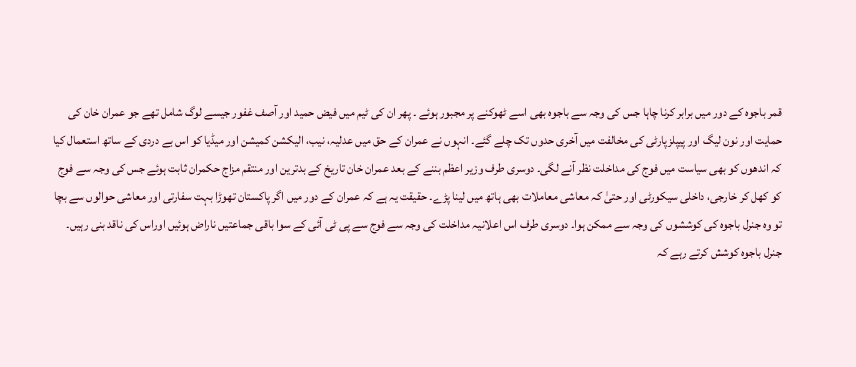قمر باجوہ کے دور میں برابر کرنا چاہا جس کی وجہ سے باجوہ بھی اسے ٹھوکنے پر مجبور ہوئے ۔ پھر ان کی ٹیم میں فیض حمید اور آصف غفور جیسے لوگ شامل تھے جو عمران خان کی حمایت اور نون لیگ اور پیپلزپارٹی کی مخالفت میں آخری حدوں تک چلے گئے۔ انہوں نے عمران کے حق میں عدلیہ، نیب، الیکشن کمیشن اور میڈیا کو اس بے دردی کے ساتھ استعمال کیا کہ اندھوں کو بھی سیاست میں فوج کی مداخلت نظر آنے لگی۔ دوسری طرف وزیر اعظم بننے کے بعد عمران خان تاریخ کے بدترین اور منتقم مزاج حکمران ثابت ہوئے جس کی وجہ سے فوج کو کھل کر خارجی، داخلی سیکورٹی اور حتیٰ کہ معاشی معاملات بھی ہاتھ میں لینا پڑے۔ حقیقت یہ ہے کہ عمران کے دور میں اگر پاکستان تھوڑا بہت سفارتی اور معاشی حوالوں سے بچا تو وہ جنرل باجوہ کی کوششوں کی وجہ سے ممکن ہوا۔ دوسری طرف اس اعلانیہ مداخلت کی وجہ سے فوج سے پی ٹی آئی کے سوا باقی جماعتیں ناراض ہوئیں اوراس کی ناقد بنی رہیں۔ جنرل باجوہ کوشش کرتے رہے کہ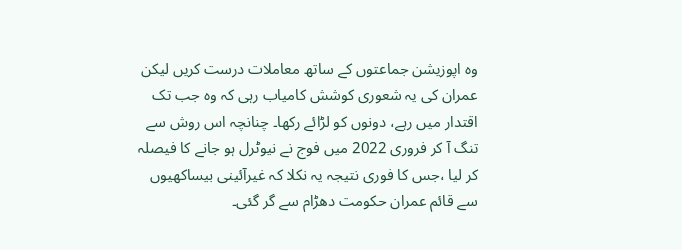وہ اپوزیشن جماعتوں کے ساتھ معاملات درست کریں لیکن عمران کی یہ شعوری کوشش کامیاب رہی کہ وہ جب تک اقتدار میں رہے، دونوں کو لڑائے رکھا۔ چنانچہ اس روش سے تنگ آ کر فروری 2022 میں فوج نے نیوٹرل ہو جانے کا فیصلہ کر لیا ،جس کا فوری نتیجہ یہ نکلا کہ غیرآئینی بیساکھیوں سے قائم عمران حکومت دھڑام سے گر گئی۔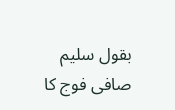بقول سلیم صافی فوج کا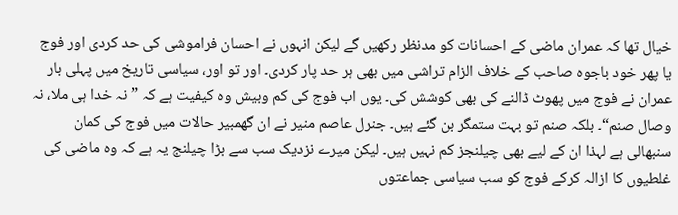خیال تھا کہ عمران ماضی کے احسانات کو مدنظر رکھیں گے لیکن انہوں نے احسان فراموشی کی حد کردی اور فوج یا پھر خود باجوہ صاحب کے خلاف الزام تراشی میں بھی ہر حد پار کردی۔ اور تو اور، سیاسی تاریخ میں پہلی بار عمران نے فوج میں پھوٹ ڈالنے کی بھی کوشش کی۔ یوں اب فوج کی کم وبیش وہ کیفیت ہے کہ ”نہ خدا ہی ملا، نہ وصال صنم“۔ بلکہ صنم تو بہت ستمگر بن گئے ہیں۔ جنرل عاصم منیر نے ان گھمبیر حالات میں فوج کی کمان سنبھالی ہے لہذا ان کے لیے بھی چیلنجز کم نہیں ہیں۔ لیکن میرے نزدیک سب سے بڑا چیلنج یہ ہے کہ وہ ماضی کی غلطیوں کا ازالہ کرکے فوج کو سب سیاسی جماعتوں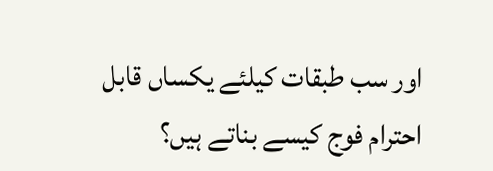اور سب طبقات کیلئے یکساں قابل احترام فوج کیسے بناتے ہیں؟